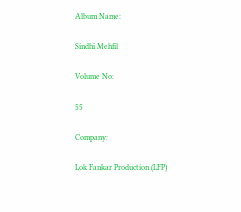Album Name:

Sindhi Mehfil

Volume No:

55

Company:

Lok Fankar Production (LFP)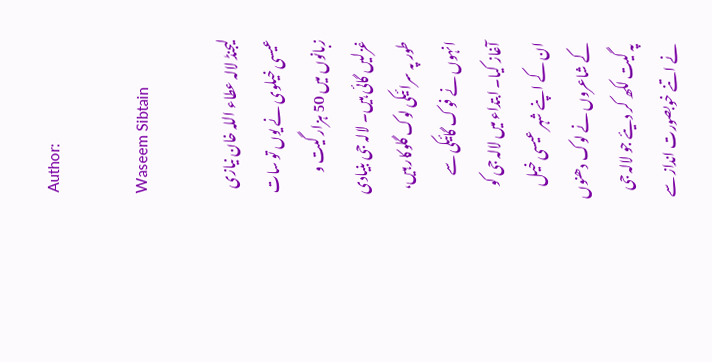Author:

Waseem Sibtain

لیجنڈ لالہ عطاء اللہ خان نیازی عیسی خیلوی نے یوں تو سات زبانوں میں 50 ہزار گیت و غزلیں گائی ہیں۔ لالہ جی بنیادی طور پہ سرائیکی لوک گلوکار ہیں، انہوں نے فوک گائیکی سے آغاز کیا۔ ابتداء میں لالہ جی کو ان کے اپنے شہر عیسی خیل کے شاعروں نے لوک دھنوں پہ گیت لکھ کر دیئے جو لالہ جی نے اتنے خوبصورت انداز سے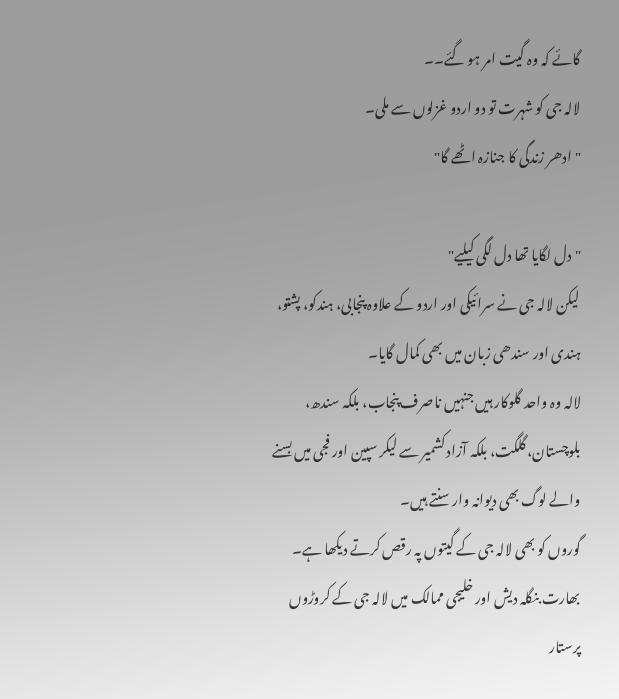گائے کہ وہ گیت امر ہو گئے۔۔
لالہ جی کو شہرت تو دو اردو غزلوں سے ملی۔
"ادھر زندگی کا جنازہ اٹھے گا"

"دل لگایا تھا دل لگی کیلیے"
لیکن لالہ جی نے سرائیکی اور اردو کے علاوہ پنجابی، ہندکو، پشتو، ہندی اور سندھی زبان میں بھی کمال گایا۔
لالہ وہ واحد گلوکار ہیں جنہیں ناصرف پنجاب، بلکہ سندھ، بلوچستان، گلگت، بلکہ آزاد کشمیر سے لیکر سپین اور فجی میں بسنے والے لوگ بھی دیوانہ وار سنتے ہیں۔
گوروں کو بھی لالہ جی کے گیتوں پہ رقص کرتے دیکھا ہے۔ بھارت بنگلہ دیش اور خلیجی ممالک میں لالہ جی کے کروڑوں پرستار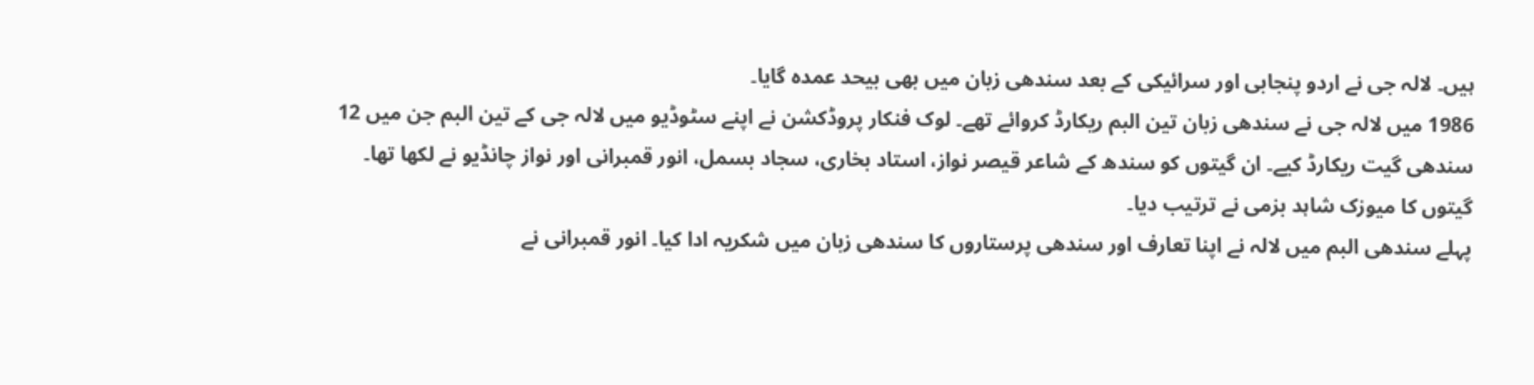ہیں۔ لالہ جی نے اردو پنجابی اور سرائیکی کے بعد سندھی زبان میں بھی بیحد عمدہ گایا۔
1986 میں لالہ جی نے سندھی زبان تین البم ریکارڈ کروائے تھے۔ لوک فنکار پروڈکشن نے اپنے سٹوڈیو میں لالہ جی کے تین البم جن میں 12 سندھی گیت ریکارڈ کیے۔ ان گیتوں کو سندھ کے شاعر قیصر نواز، استاد بخاری، سجاد بسمل، انور قمبرانی اور نواز چانڈیو نے لکھا تھا۔ گیتوں کا میوزک شاہد بزمی نے ترتیب دیا۔
پہلے سندھی البم میں لالہ نے اپنا تعارف اور سندھی پرستاروں کا سندھی زبان میں شکریہ ادا کیا۔ انور قمبرانی نے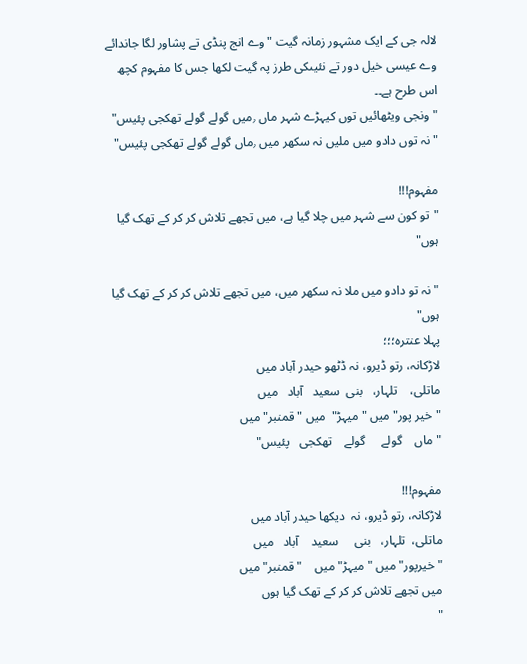لالہ جی کے ایک مشہور زمانہ گیت "وے انج پنڈی تے پشاور لگا جاندائے وے عیسی خیل دور تے نئیںکی طرز پہ گیت لکھا جس کا مفہوم کچھ اس طرح ہے۔۔
"ونجی ویٹھائیں توں کیہڑے شہر ماں ٫میں گولے گولے تھکجی پئیس"
"نہ توں دادو میں ملیں نہ سکھر میں ٫ماں گولے گولے تھکجی پئیس"

مفہوم!!!
"تو کون سے شہر میں چلا گیا ہے، میں تجھے تلاش کر کر کے تھک گیا ہوں"

"نہ تو دادو میں ملا نہ سکھر میں، میں تجھے تلاش کر کر کے تھک گیا ہوں"
پہلا عنترہ؛؛؛
لاڑکانہ، رتو ڈیرو، نہ ڈٹھو حیدر آباد میں
ماتلی،    تلہار،   بنی  سعید   آباد   میں
"خیر پور" میں "میہڑ"  میں "قمنبر" میں
"ماں    گولے     گولے    تھکجی   پئیس"

مفہوم!!!
لاڑکانہ، رتو ڈیرو، نہ  دیکھا حیدر آباد میں
ماتلی،  تلہار،   بنی     سعید    آباد   میں
"خیرپور" میں "میہڑ" میں    "قمنبر" میں
میں تجھے تلاش کر کر کے تھک گیا ہوں
"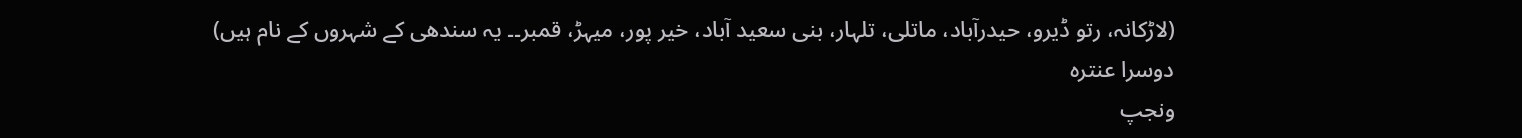(لاڑکانہ، رتو ڈیرو، حیدرآباد، ماتلی، تلہار، بنی سعید آباد، خیر پور، میہڑ، قمبر۔۔ یہ سندھی کے شہروں کے نام ہیں)
دوسرا عنترہ
ونجپ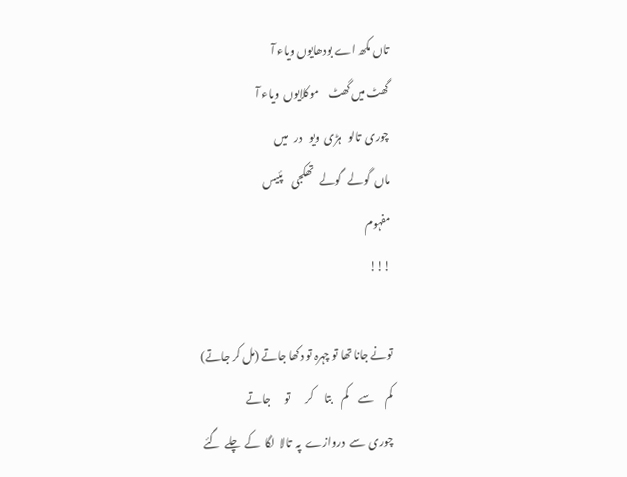تاں مکھ اے بودھایوں ویاء آ
گھٹ میں گھٹ    موکلایوں  ویاء آ
چوری  تالو   ہڑی  ویو   در   میں
ماں  گولے   گولے   تھکجی    پئیس
مفہوم
!!!

تونے جانا تھا تو چہرہ تو دکھا جاتے (مل کر جاتے)
کم     سے     کم    بتا     کر       تو      جاتے
چوری  سے  دروازے  پہ  تالا  لگا  کے  چلے  گئے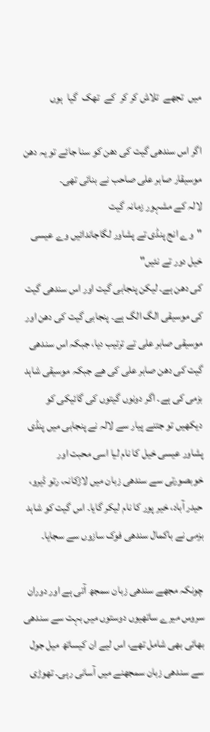میں  تجھے  تلاش کر کر  کے  تھک  گیا  ہوں

اگر اس سندھی گیت کی دھن کو سنا جائے تو یہ دھن موسیقار صابر علی صاحب نے بنائی تھی۔
لالہ کے مشہور زمانہ گیت
"وے انج پنڈی تے پشاور لگاجاندائیں وے عیسی خیل دور تے نئیں"
کی دھن ہے۔ لیکن پنجابی گیت اور اس سندھی گیت کی موسیقی الگ الگ ہے۔ پنجابی گیت کی دھن اور موسیقی صابر علی تے ترتیب دیا، جبکہ اس سندھی گیت کی دھن صابر علی کی ھے جبکہ موسیقی شاہد بزمی کی ہے۔ اگر دونوں گیتوں کی گائیکی کو دیکھیں تو جتنے پیار سے لالہ نے پنجابی میں پنڈی پشاور عیسی خیل کا نام لیا اسی محبت اور خوبصورتی سے سندھی زبان میں لاڑکانہ، رتو ڈیرو، حیدر آباد، خیر پور کا نام لیکر گایا۔ اس گیت کو شاہد بزمی نے باکمال سندھی فوک سازوں سے سجایا۔

چونکہ مجھے سندھی زبان سمجھ آتی ہے اور دوران سروس میرے ساتھیوں دوستوں میں بہت سے سندھی بھائی بھی شامل تھے، اس لیے ان کیساتھ میل جول سے سندھی زبان سمجھنے میں آسانی رہی۔ تھوڑی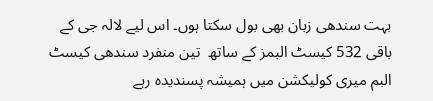بہت سندھی زبان بھی بول سکتا ہوں۔ اس لیے لالہ جی کے باقی 532 کیسٹ البمز کے ساتھ  تین منفرد سندھی کیسٹ البم میری کولیکشن میں ہمیشہ پسندیدہ رہے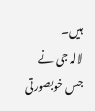ہیں۔
لالہ جی نے جس خوبصورتی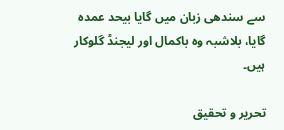سے سندھی زبان میں گایا بیحد عمدہ گایا، بلاشبہ وہ باکمال اور لیجنڈ گلوکار ہیں۔

تحریر و تحقیق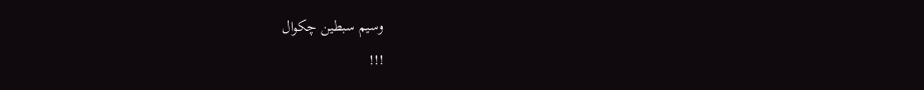وسیم سبطین چکوال
!!!